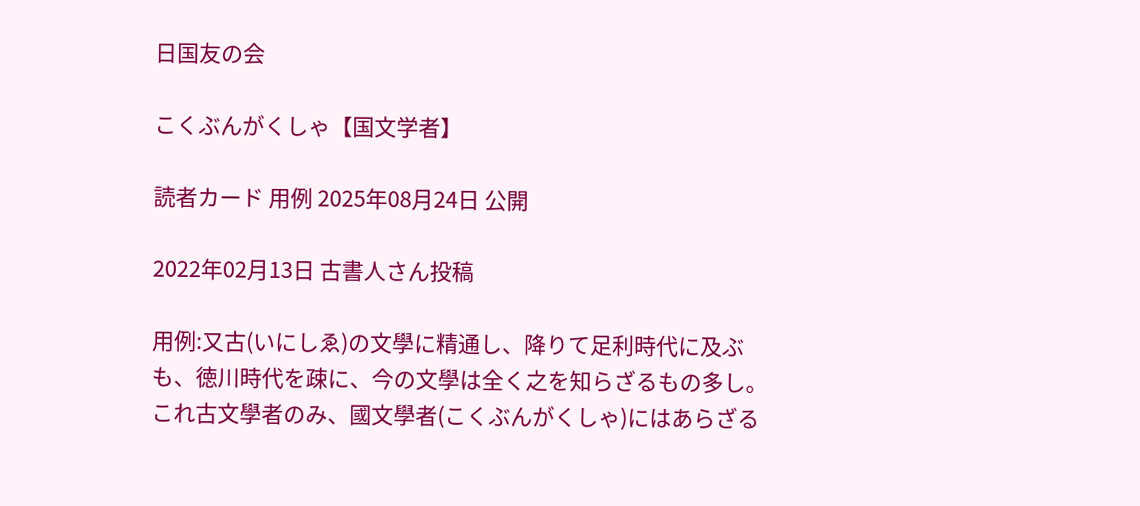日国友の会

こくぶんがくしゃ【国文学者】

読者カード 用例 2025年08月24日 公開

2022年02月13日 古書人さん投稿

用例:又古(いにしゑ)の文學に精通し、降りて足利時代に及ぶも、徳川時代を疎に、今の文學は全く之を知らざるもの多し。これ古文學者のみ、國文學者(こくぶんがくしゃ)にはあらざる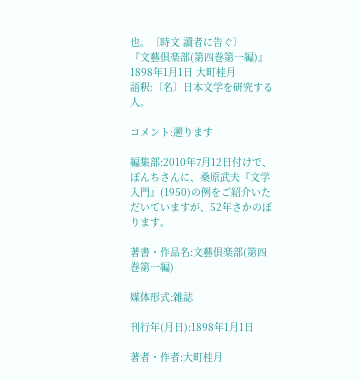也。〔時文 讀者に告ぐ〕
『文藝倶楽部(第四巻第一編)』 1898年1月1日 大町桂月
語釈:〔名〕日本文学を研究する人。

コメント:遡ります

編集部:2010年7月12日付けで、ぽんちさんに、桑原武夫『文学入門』(1950)の例をご紹介いただいていますが、52年さかのぼります。

著書・作品名:文藝倶楽部(第四巻第一編)

媒体形式:雑誌

刊行年(月日):1898年1月1日

著者・作者:大町桂月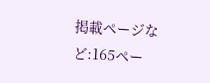掲載ページなど:165ペー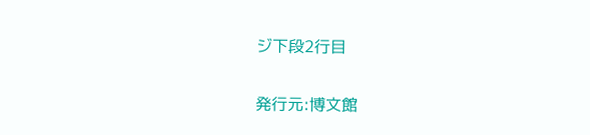ジ下段2行目

発行元:博文館